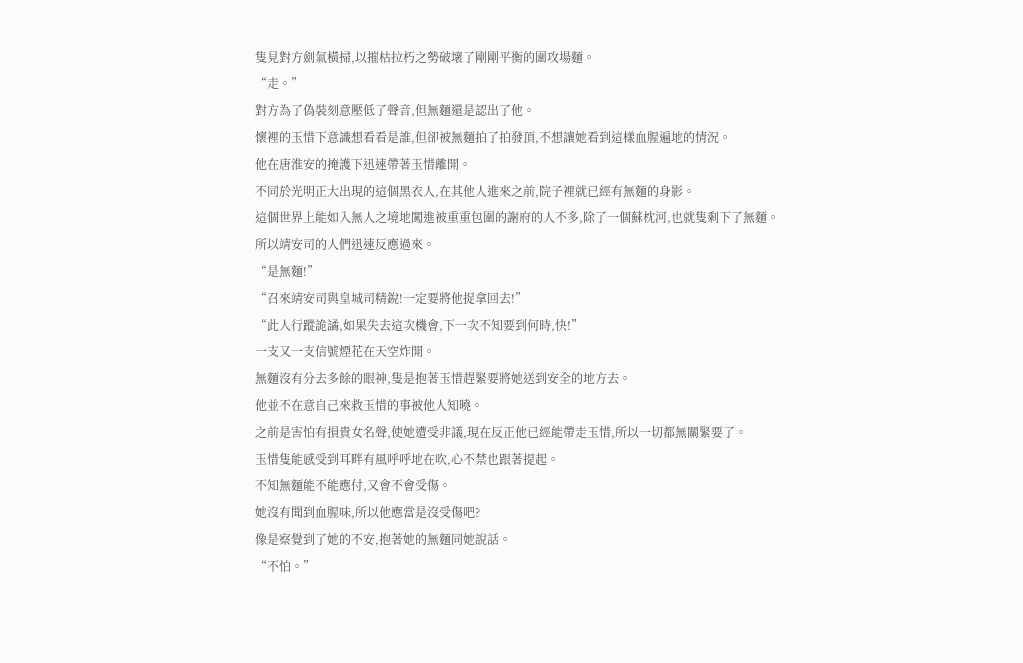隻見對方劍氣橫掃,以摧枯拉朽之勢破壞了剛剛平衡的圍攻場麵。
“走。”
對方為了偽裝刻意壓低了聲音,但無麵還是認出了他。
懷裡的玉惜下意識想看看是誰,但卻被無麵拍了拍發頂,不想讓她看到這樣血腥遍地的情況。
他在唐淮安的掩護下迅速帶著玉惜離開。
不同於光明正大出現的這個黑衣人,在其他人進來之前,院子裡就已經有無麵的身影。
這個世界上能如入無人之境地闖進被重重包圍的謝府的人不多,除了一個蘇枕河,也就隻剩下了無麵。
所以靖安司的人們迅速反應過來。
“是無麵!”
“召來靖安司與皇城司精銳!一定要將他捉拿回去!”
“此人行蹤詭譎,如果失去這次機會,下一次不知要到何時,快!”
一支又一支信號煙花在天空炸開。
無麵沒有分去多餘的眼神,隻是抱著玉惜趕緊要將她送到安全的地方去。
他並不在意自己來救玉惜的事被他人知曉。
之前是害怕有損貴女名聲,使她遭受非議,現在反正他已經能帶走玉惜,所以一切都無關緊要了。
玉惜隻能感受到耳畔有風呼呼地在吹,心不禁也跟著提起。
不知無麵能不能應付,又會不會受傷。
她沒有聞到血腥味,所以他應當是沒受傷吧?
像是察覺到了她的不安,抱著她的無麵同她說話。
“不怕。”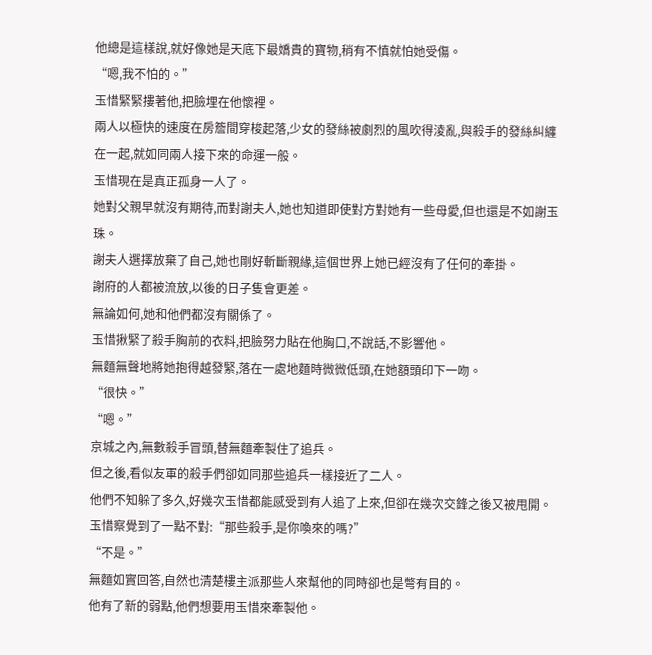他總是這樣說,就好像她是天底下最嬌貴的寶物,稍有不慎就怕她受傷。
“嗯,我不怕的。”
玉惜緊緊摟著他,把臉埋在他懷裡。
兩人以極快的速度在房簷間穿梭起落,少女的發絲被劇烈的風吹得淩亂,與殺手的發絲糾纏在一起,就如同兩人接下來的命運一般。
玉惜現在是真正孤身一人了。
她對父親早就沒有期待,而對謝夫人,她也知道即使對方對她有一些母愛,但也還是不如謝玉珠。
謝夫人選擇放棄了自己,她也剛好斬斷親緣,這個世界上她已經沒有了任何的牽掛。
謝府的人都被流放,以後的日子隻會更差。
無論如何,她和他們都沒有關係了。
玉惜揪緊了殺手胸前的衣料,把臉努力貼在他胸口,不說話,不影響他。
無麵無聲地將她抱得越發緊,落在一處地麵時微微低頭,在她額頭印下一吻。
“很快。”
“嗯。”
京城之內,無數殺手冒頭,替無麵牽製住了追兵。
但之後,看似友軍的殺手們卻如同那些追兵一樣接近了二人。
他們不知躲了多久,好幾次玉惜都能感受到有人追了上來,但卻在幾次交鋒之後又被甩開。
玉惜察覺到了一點不對:“那些殺手,是你喚來的嗎?”
“不是。”
無麵如實回答,自然也清楚樓主派那些人來幫他的同時卻也是彆有目的。
他有了新的弱點,他們想要用玉惜來牽製他。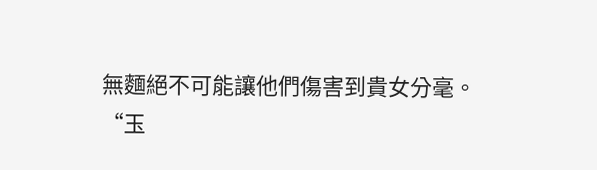無麵絕不可能讓他們傷害到貴女分毫。
“玉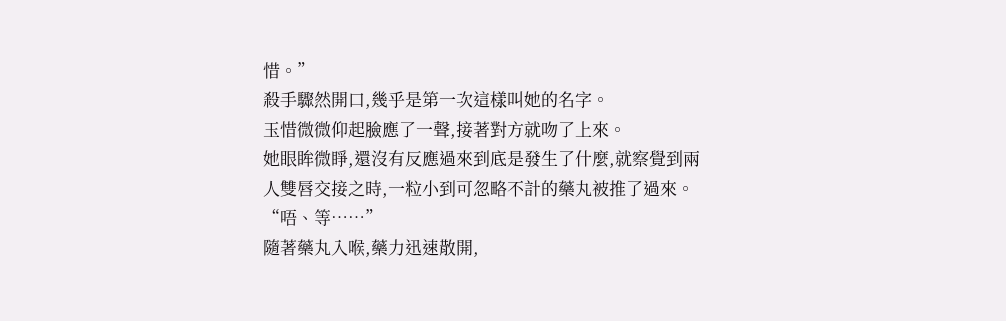惜。”
殺手驟然開口,幾乎是第一次這樣叫她的名字。
玉惜微微仰起臉應了一聲,接著對方就吻了上來。
她眼眸微睜,還沒有反應過來到底是發生了什麼,就察覺到兩人雙唇交接之時,一粒小到可忽略不計的藥丸被推了過來。
“唔、等……”
隨著藥丸入喉,藥力迅速散開,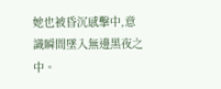她也被昏沉感擊中,意識瞬間墜入無邊黑夜之中。